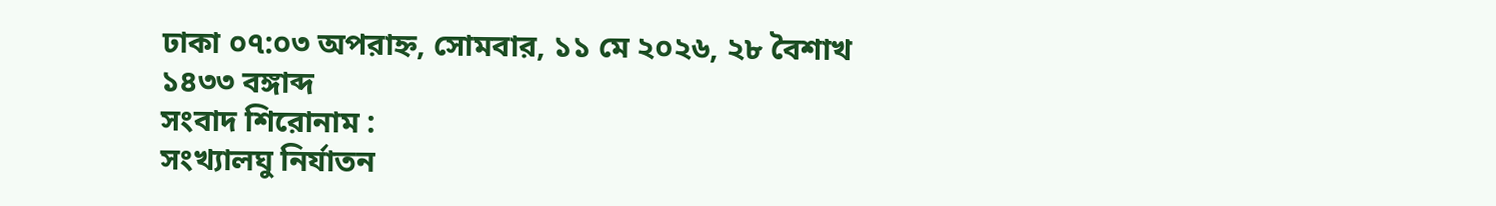ঢাকা ০৭:০৩ অপরাহ্ন, সোমবার, ১১ মে ২০২৬, ২৮ বৈশাখ ১৪৩৩ বঙ্গাব্দ
সংবাদ শিরোনাম :
সংখ্যালঘু নির্যাতন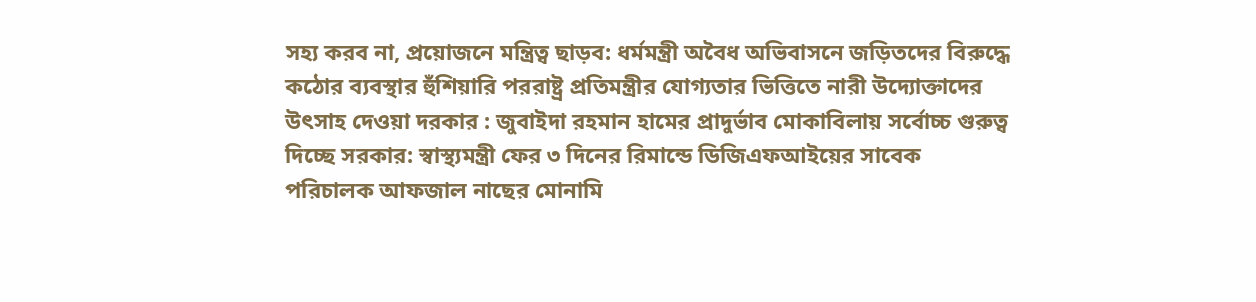সহ্য করব না, প্রয়োজনে মন্ত্রিত্ব ছাড়ব: ধর্মমন্ত্রী অবৈধ অভিবাসনে জড়িতদের বিরুদ্ধে কঠোর ব্যবস্থার হুঁশিয়ারি পররাষ্ট্র প্রতিমন্ত্রীর যোগ্যতার ভিত্তিতে নারী উদ্যোক্তাদের উৎসাহ দেওয়া দরকার : জুবাইদা রহমান হামের প্রাদুর্ভাব মোকাবিলায় সর্বোচ্চ গুরুত্ব দিচ্ছে সরকার: স্বাস্থ্যমন্ত্রী ফের ৩ দিনের রিমান্ডে ডিজিএফআইয়ের সাবেক পরিচালক আফজাল নাছের মোনামি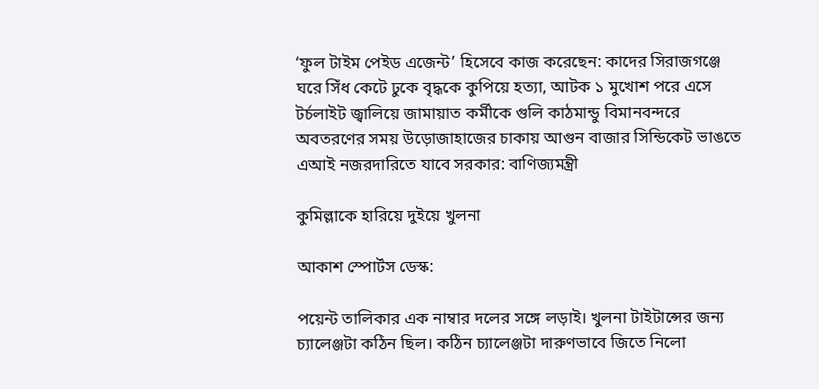‘ফুল টাইম পেইড এজেন্ট’ হিসেবে কাজ করেছেন: কাদের সিরাজগঞ্জে ঘরে সিঁধ কেটে ঢুকে বৃদ্ধকে কুপিয়ে হত্যা, আটক ১ মুখোশ পরে এসে টর্চলাইট জ্বালিয়ে জামায়াত কর্মীকে গুলি কাঠমান্ডু বিমানবন্দরে অবতরণের সময় উড়োজাহাজের চাকায় আগুন বাজার সিন্ডিকেট ভাঙতে এআই নজরদারিতে যাবে সরকার: বাণিজ্যমন্ত্রী

কুমিল্লাকে হারিয়ে দুইয়ে খুলনা

আকাশ স্পোর্টস ডেস্ক:

পয়েন্ট তালিকার এক নাম্বার দলের সঙ্গে লড়াই। খুলনা টাইটান্সের জন্য চ্যালেঞ্জটা কঠিন ছিল। কঠিন চ্যালেঞ্জটা দারুণভাবে জিতে নিলো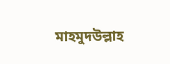মাহমুদউল্লাহ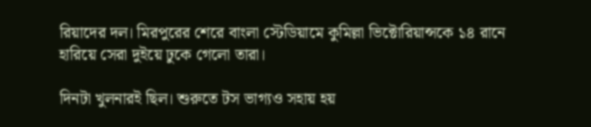রিয়াদের দল। মিরপুরের শেরে বাংলা স্টেডিয়ামে কুমিল্লা ভিক্টোরিয়ান্সকে ১৪ রানে হারিয়ে সেরা দুইয়ে ঢুকে গেলো তারা।

দিনটা খুলনারই ছিল। শুরুতে টস ভাগ্যও সহায় হয়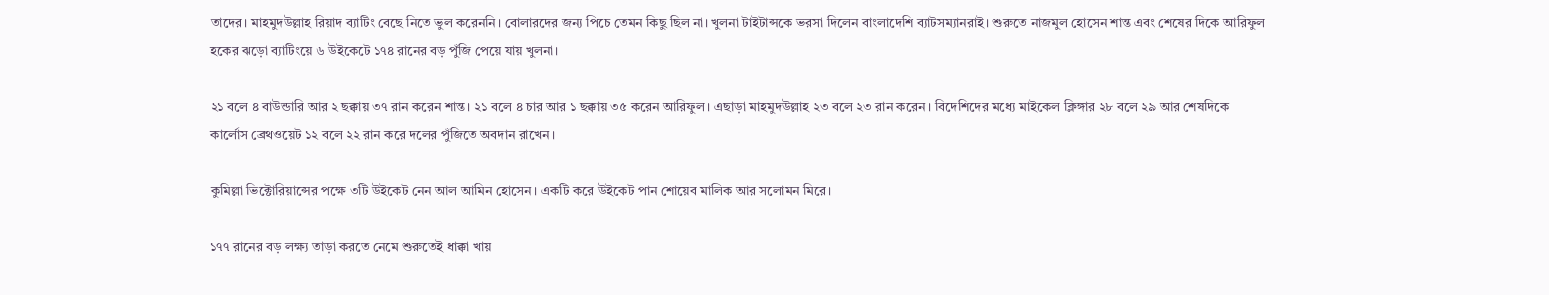তাদের। মাহমুদউল্লাহ রিয়াদ ব্যাটিং বেছে নিতে ভুল করেননি। বোলারদের জন্য পিচে তেমন কিছু ছিল না। খুলনা টাইটান্সকে ভরসা দিলেন বাংলাদেশি ব্যাটসম্যানরাই। শুরুতে নাজমুল হোসেন শান্ত এবং শেষের দিকে আরিফুল হকের ঝড়ো ব্যাটিংয়ে ৬ উইকেটে ১৭৪ রানের বড় পুঁজি পেয়ে যায় খুলনা।

২১ বলে ৪ বাউন্ডারি আর ২ ছক্কায় ৩৭ রান করেন শান্ত। ২১ বলে ৪ চার আর ১ ছক্কায় ৩৫ করেন আরিফুল। এছাড়া মাহমুদউল্লাহ ২৩ বলে ২৩ রান করেন। বিদেশিদের মধ্যে মাইকেল ক্লিঙ্গার ২৮ বলে ২৯ আর শেষদিকে কার্লোস ব্রেথওয়েট ১২ বলে ২২ রান করে দলের পুঁজিতে অবদান রাখেন।

কুমিল্লা ভিক্টোরিয়ান্সের পক্ষে ৩টি উইকেট নেন আল আমিন হোসেন। একটি করে উইকেট পান শোয়েব মালিক আর সলোমন মিরে।

১৭৭ রানের বড় লক্ষ্য তাড়া করতে নেমে শুরুতেই ধাক্কা খায়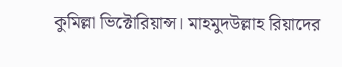কুমিল্লা ভিক্টোরিয়ান্স। মাহমুদউল্লাহ রিয়াদের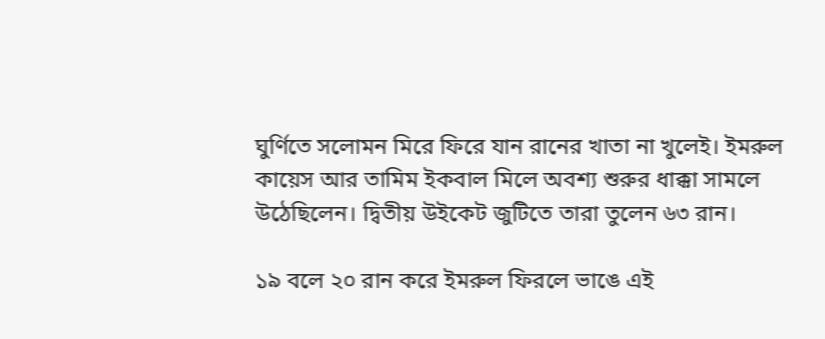ঘুর্ণিতে সলোমন মিরে ফিরে যান রানের খাতা না খুলেই। ইমরুল কায়েস আর তামিম ইকবাল মিলে অবশ্য শুরুর ধাক্কা সামলে উঠেছিলেন। দ্বিতীয় উইকেট জুটিতে তারা তুলেন ৬৩ রান।

১৯ বলে ২০ রান করে ইমরুল ফিরলে ভাঙে এই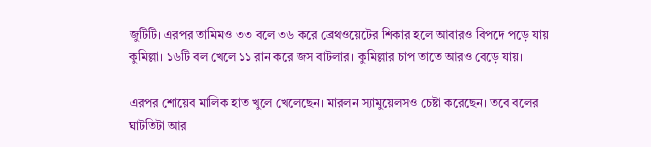জুটিটি। এরপর তামিমও ৩৩ বলে ৩৬ করে ব্রেথওয়েটের শিকার হলে আবারও বিপদে পড়ে যায় কুমিল্লা। ১৬টি বল খেলে ১১ রান করে জস বাটলার। কুমিল্লার চাপ তাতে আরও বেড়ে যায়।

এরপর শোয়েব মালিক হাত খুলে খেলেছেন। মারলন স্যামুয়েলসও চেষ্টা করেছেন। তবে বলের ঘাটতিটা আর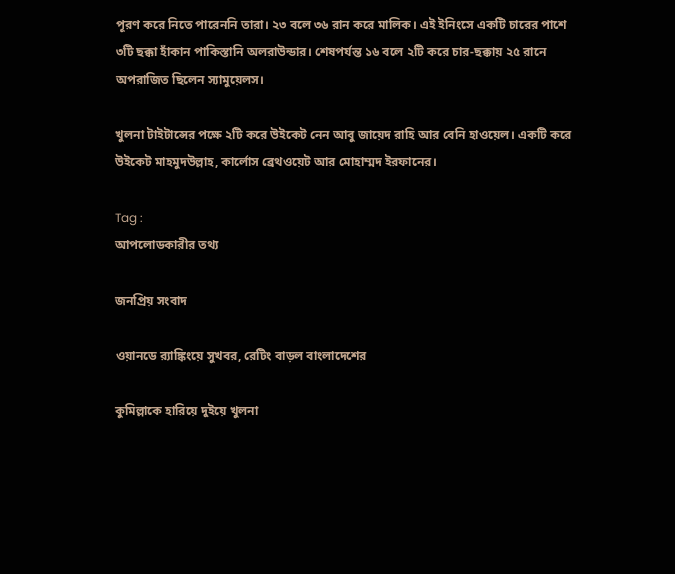পূরণ করে নিতে পারেননি তারা। ২৩ বলে ৩৬ রান করে মালিক। এই ইনিংসে একটি চারের পাশে ৩টি ছক্কা হাঁকান পাকিস্তানি অলরাউন্ডার। শেষপর্যন্ত ১৬ বলে ২টি করে চার-ছক্কায় ২৫ রানে অপরাজিত ছিলেন স্যামুয়েলস।

খুলনা টাইটান্সের পক্ষে ২টি করে উইকেট নেন আবু জায়েদ রাহি আর বেনি হাওয়েল। একটি করে উইকেট মাহমুদউল্লাহ, কার্লোস ব্রেথওয়েট আর মোহাম্মদ ইরফানের।

Tag :
আপলোডকারীর তথ্য

জনপ্রিয় সংবাদ

ওয়ানডে র‌্যাঙ্কিংয়ে সুখবর, রেটিং বাড়ল বাংলাদেশের

কুমিল্লাকে হারিয়ে দুইয়ে খুলনা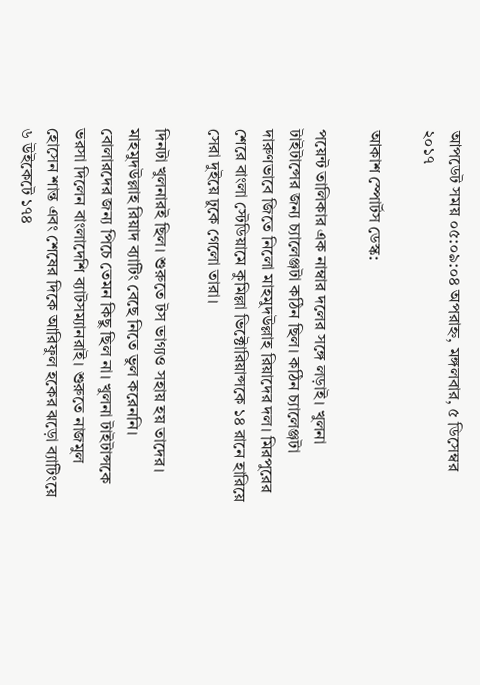আপডেট সময় ০৫:০৯:০৪ অপরাহ্ন, মঙ্গলবার, ৫ ডিসেম্বর ২০১৭

আকাশ স্পোর্টস ডেস্ক:

পয়েন্ট তালিকার এক নাম্বার দলের সঙ্গে লড়াই। খুলনা টাইটান্সের জন্য চ্যালেঞ্জটা কঠিন ছিল। কঠিন চ্যালেঞ্জটা দারুণভাবে জিতে নিলো মাহমুদউল্লাহ রিয়াদের দল। মিরপুরের শেরে বাংলা স্টেডিয়ামে কুমিল্লা ভিক্টোরিয়ান্সকে ১৪ রানে হারিয়ে সেরা দুইয়ে ঢুকে গেলো তারা।

দিনটা খুলনারই ছিল। শুরুতে টস ভাগ্যও সহায় হয় তাদের। মাহমুদউল্লাহ রিয়াদ ব্যাটিং বেছে নিতে ভুল করেননি। বোলারদের জন্য পিচে তেমন কিছু ছিল না। খুলনা টাইটান্সকে ভরসা দিলেন বাংলাদেশি ব্যাটসম্যানরাই। শুরুতে নাজমুল হোসেন শান্ত এবং শেষের দিকে আরিফুল হকের ঝড়ো ব্যাটিংয়ে ৬ উইকেটে ১৭৪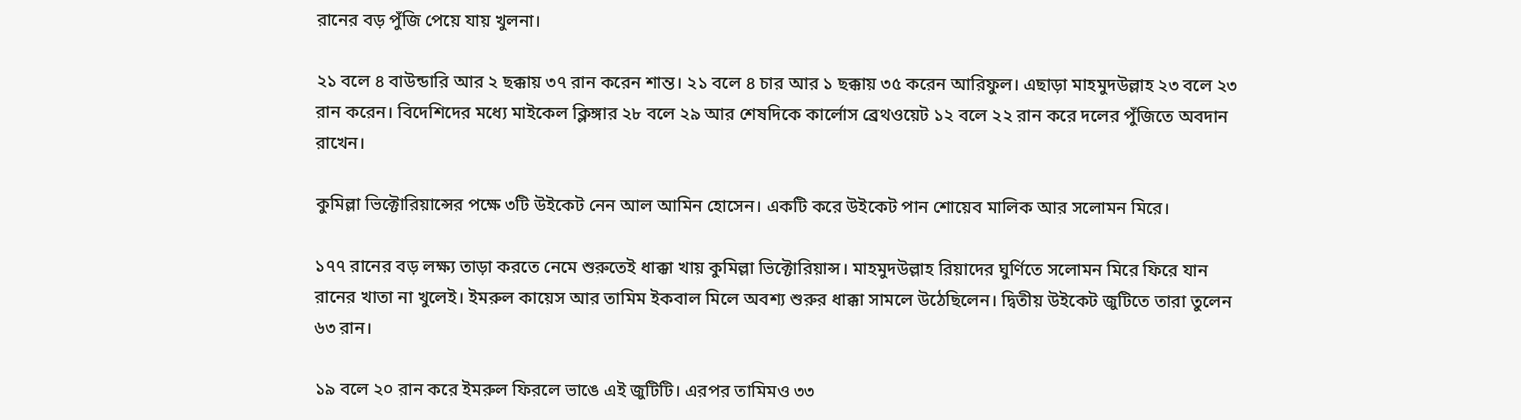রানের বড় পুঁজি পেয়ে যায় খুলনা।

২১ বলে ৪ বাউন্ডারি আর ২ ছক্কায় ৩৭ রান করেন শান্ত। ২১ বলে ৪ চার আর ১ ছক্কায় ৩৫ করেন আরিফুল। এছাড়া মাহমুদউল্লাহ ২৩ বলে ২৩ রান করেন। বিদেশিদের মধ্যে মাইকেল ক্লিঙ্গার ২৮ বলে ২৯ আর শেষদিকে কার্লোস ব্রেথওয়েট ১২ বলে ২২ রান করে দলের পুঁজিতে অবদান রাখেন।

কুমিল্লা ভিক্টোরিয়ান্সের পক্ষে ৩টি উইকেট নেন আল আমিন হোসেন। একটি করে উইকেট পান শোয়েব মালিক আর সলোমন মিরে।

১৭৭ রানের বড় লক্ষ্য তাড়া করতে নেমে শুরুতেই ধাক্কা খায় কুমিল্লা ভিক্টোরিয়ান্স। মাহমুদউল্লাহ রিয়াদের ঘুর্ণিতে সলোমন মিরে ফিরে যান রানের খাতা না খুলেই। ইমরুল কায়েস আর তামিম ইকবাল মিলে অবশ্য শুরুর ধাক্কা সামলে উঠেছিলেন। দ্বিতীয় উইকেট জুটিতে তারা তুলেন ৬৩ রান।

১৯ বলে ২০ রান করে ইমরুল ফিরলে ভাঙে এই জুটিটি। এরপর তামিমও ৩৩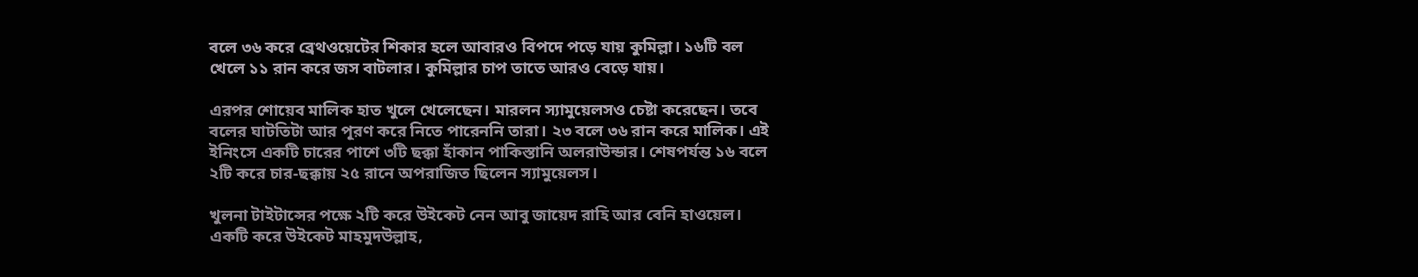বলে ৩৬ করে ব্রেথওয়েটের শিকার হলে আবারও বিপদে পড়ে যায় কুমিল্লা। ১৬টি বল খেলে ১১ রান করে জস বাটলার। কুমিল্লার চাপ তাতে আরও বেড়ে যায়।

এরপর শোয়েব মালিক হাত খুলে খেলেছেন। মারলন স্যামুয়েলসও চেষ্টা করেছেন। তবে বলের ঘাটতিটা আর পূরণ করে নিতে পারেননি তারা। ২৩ বলে ৩৬ রান করে মালিক। এই ইনিংসে একটি চারের পাশে ৩টি ছক্কা হাঁকান পাকিস্তানি অলরাউন্ডার। শেষপর্যন্ত ১৬ বলে ২টি করে চার-ছক্কায় ২৫ রানে অপরাজিত ছিলেন স্যামুয়েলস।

খুলনা টাইটান্সের পক্ষে ২টি করে উইকেট নেন আবু জায়েদ রাহি আর বেনি হাওয়েল। একটি করে উইকেট মাহমুদউল্লাহ,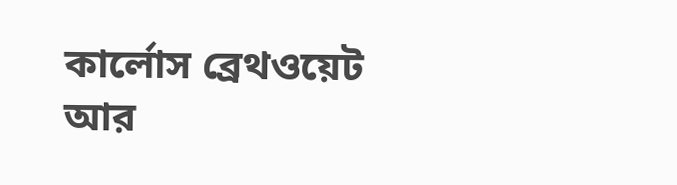কার্লোস ব্রেথওয়েট আর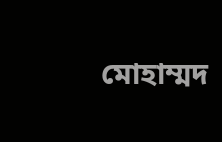মোহাম্মদ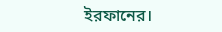ইরফানের।